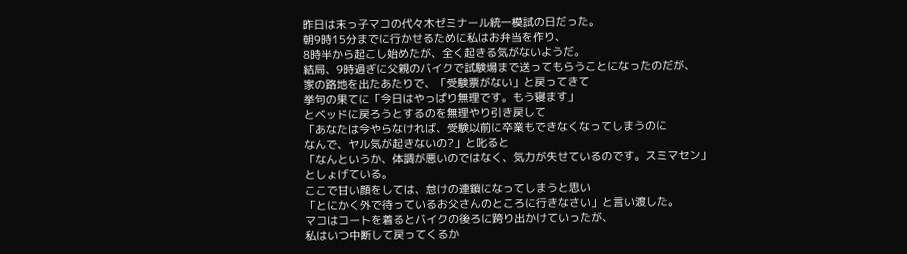昨日は末っ子マコの代々木ゼミナール統一模試の日だった。
朝9時15分までに行かせるために私はお弁当を作り、
8時半から起こし始めたが、全く起きる気がないようだ。
結局、9時過ぎに父親のバイクで試験場まで送ってもらうことになったのだが、
家の路地を出たあたりで、「受験票がない」と戻ってきて
挙句の果てに「今日はやっぱり無理です。もう寝ます」
とベッドに戻ろうとするのを無理やり引き戻して
「あなたは今やらなければ、受験以前に卒業もできなくなってしまうのに
なんで、ヤル気が起きないの?」と叱ると
「なんというか、体調が悪いのではなく、気力が失せているのです。スミマセン」
としょげている。
ここで甘い顔をしては、怠けの連鎖になってしまうと思い
「とにかく外で待っているお父さんのところに行きなさい」と言い渡した。
マコはコートを着るとバイクの後ろに跨り出かけていったが、
私はいつ中断して戻ってくるか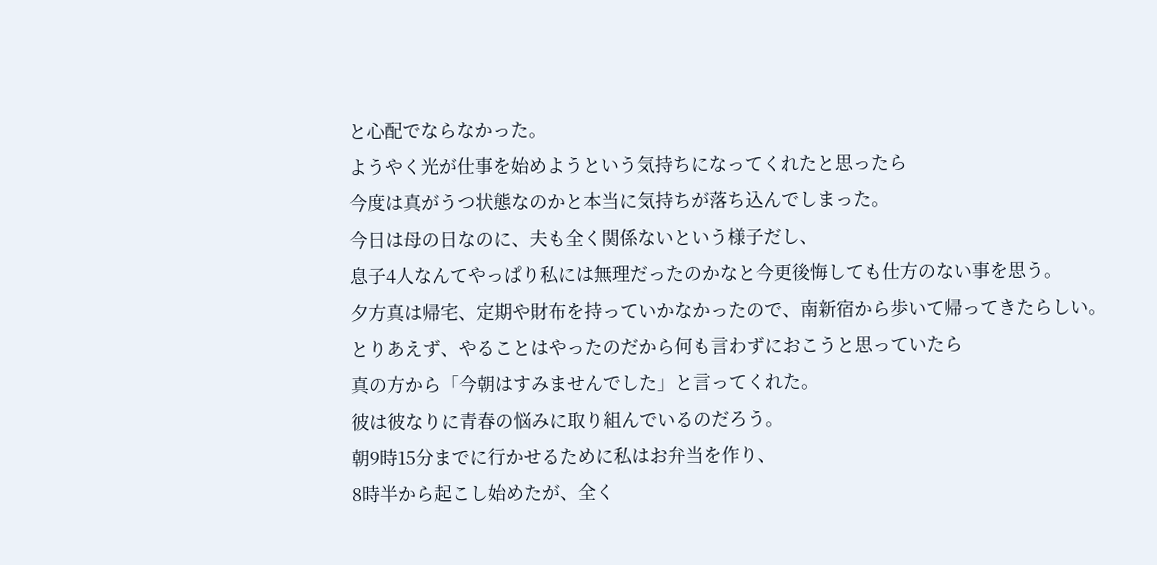と心配でならなかった。
ようやく光が仕事を始めようという気持ちになってくれたと思ったら
今度は真がうつ状態なのかと本当に気持ちが落ち込んでしまった。
今日は母の日なのに、夫も全く関係ないという様子だし、
息子4人なんてやっぱり私には無理だったのかなと今更後悔しても仕方のない事を思う。
夕方真は帰宅、定期や財布を持っていかなかったので、南新宿から歩いて帰ってきたらしい。
とりあえず、やることはやったのだから何も言わずにおこうと思っていたら
真の方から「今朝はすみませんでした」と言ってくれた。
彼は彼なりに青春の悩みに取り組んでいるのだろう。
朝9時15分までに行かせるために私はお弁当を作り、
8時半から起こし始めたが、全く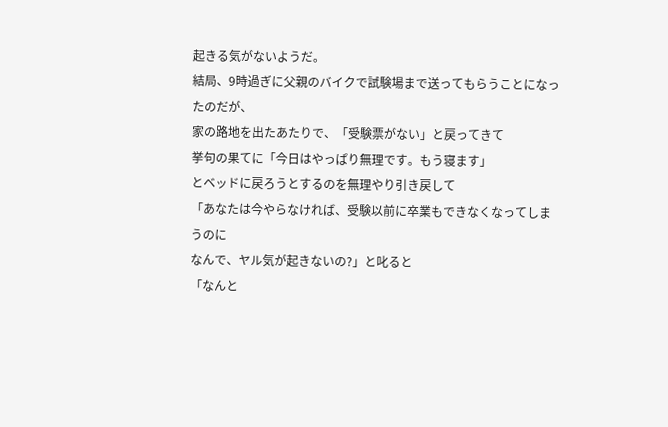起きる気がないようだ。
結局、9時過ぎに父親のバイクで試験場まで送ってもらうことになったのだが、
家の路地を出たあたりで、「受験票がない」と戻ってきて
挙句の果てに「今日はやっぱり無理です。もう寝ます」
とベッドに戻ろうとするのを無理やり引き戻して
「あなたは今やらなければ、受験以前に卒業もできなくなってしまうのに
なんで、ヤル気が起きないの?」と叱ると
「なんと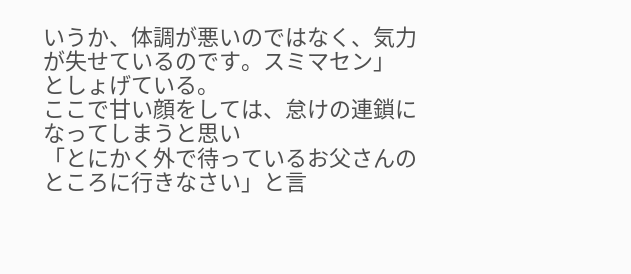いうか、体調が悪いのではなく、気力が失せているのです。スミマセン」
としょげている。
ここで甘い顔をしては、怠けの連鎖になってしまうと思い
「とにかく外で待っているお父さんのところに行きなさい」と言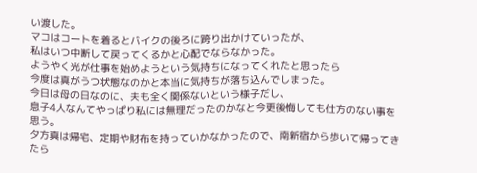い渡した。
マコはコートを着るとバイクの後ろに跨り出かけていったが、
私はいつ中断して戻ってくるかと心配でならなかった。
ようやく光が仕事を始めようという気持ちになってくれたと思ったら
今度は真がうつ状態なのかと本当に気持ちが落ち込んでしまった。
今日は母の日なのに、夫も全く関係ないという様子だし、
息子4人なんてやっぱり私には無理だったのかなと今更後悔しても仕方のない事を思う。
夕方真は帰宅、定期や財布を持っていかなかったので、南新宿から歩いて帰ってきたら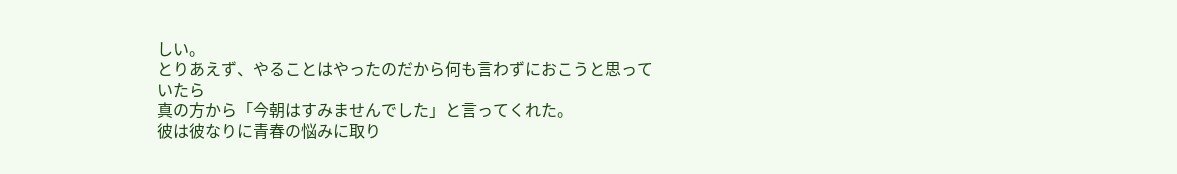しい。
とりあえず、やることはやったのだから何も言わずにおこうと思っていたら
真の方から「今朝はすみませんでした」と言ってくれた。
彼は彼なりに青春の悩みに取り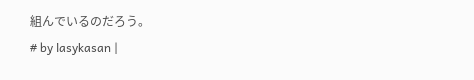組んでいるのだろう。
# by lasykasan |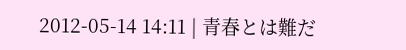2012-05-14 14:11 | 青春とは難だ